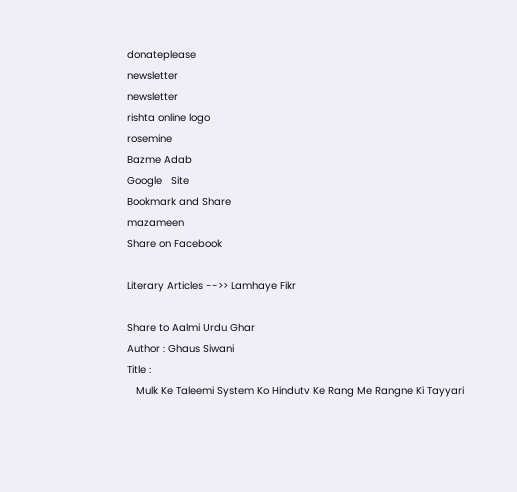donateplease
newsletter
newsletter
rishta online logo
rosemine
Bazme Adab
Google   Site
Bookmark and Share
mazameen
Share on Facebook

Literary Articles -->> Lamhaye Fikr

Share to Aalmi Urdu Ghar
Author : Ghaus Siwani
Title :
   Mulk Ke Taleemi System Ko Hindutv Ke Rang Me Rangne Ki Tayyari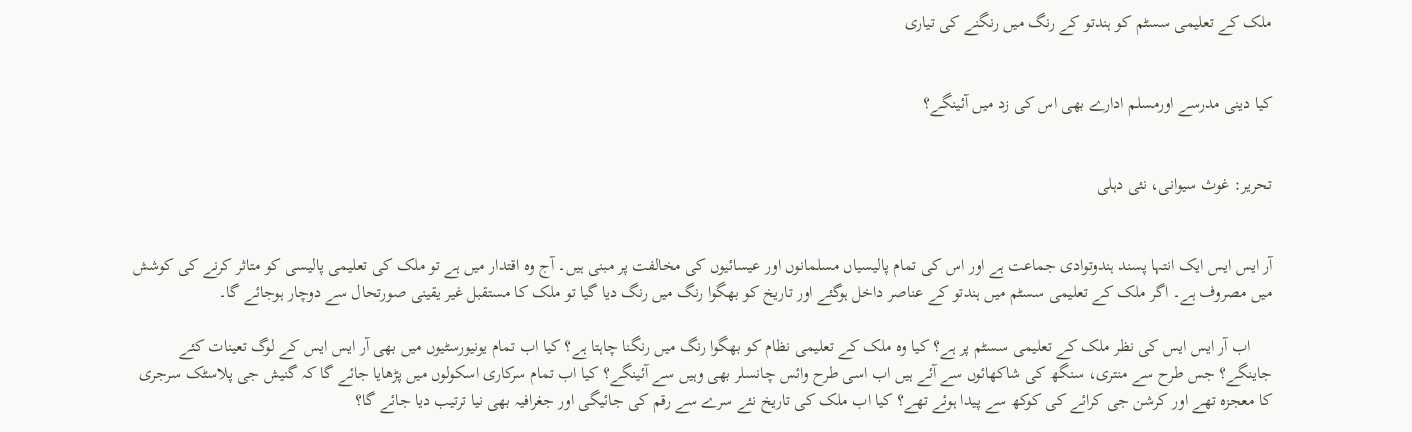ملک کے تعلیمی سسٹم کو ہندتو کے رنگ میں رنگنے کی تیاری


کیا دینی مدرسے اورمسلم ادارے بھی اس کی زد میں آئینگے؟


تحریر: غوث سیوانی، نئی دہلی


آر ایس ایس ایک انتہا پسند ہندوتوادی جماعت ہے اور اس کی تمام پالیسیاں مسلمانوں اور عیسائیوں کی مخالفت پر مبنی ہیں۔ آج وہ اقتدار میں ہے تو ملک کی تعلیمی پالیسی کو متاثر کرنے کی کوشش میں مصروف ہے۔ اگر ملک کے تعلیمی سسٹم میں ہندتو کے عناصر داخل ہوگئے اور تاریخ کو بھگوا رنگ میں رنگ دیا گیا تو ملک کا مستقبل غیر یقینی صورتحال سے دوچار ہوجائے گا۔

     اب آر ایس ایس کی نظر ملک کے تعلیمی سسٹم پر ہے؟ کیا وہ ملک کے تعلیمی نظام کو بھگوا رنگ میں رنگنا چاہتا ہے؟ کیا اب تمام یونیورسٹیوں میں بھی آر ایس ایس کے لوگ تعینات کئے جاینگے؟ جس طرح سے منتری، سنگھ کی شاکھائوں سے آئے ہیں اب اسی طرح وائس چانسلر بھی وہیں سے آئینگے؟ کیا اب تمام سرکاری اسکولوں میں پڑھایا جائے گا کہ گنیش جی پلاسٹک سرجری کا معجزہ تھے اور کرشن جی کرائے کی کوکھ سے پیدا ہوئے تھے؟ کیا اب ملک کی تاریخ نئے سرے سے رقم کی جائیگی اور جغرافیہ بھی نیا ترتیب دیا جائے گا؟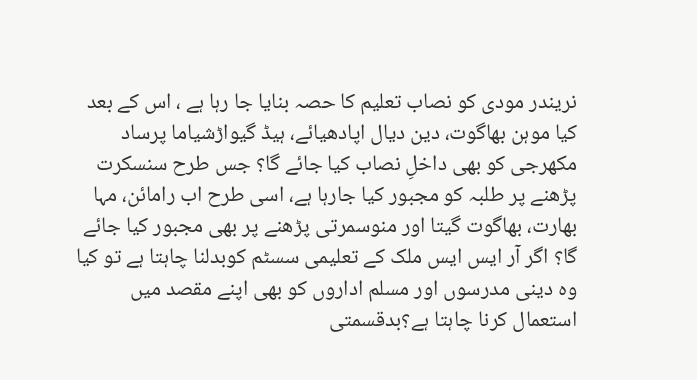نریندر مودی کو نصاب تعلیم کا حصہ بنایا جا رہا ہے ، اس کے بعد کیا موہن بھاگوت، دین دیال اپادھیائے، ہیڈ گیواڑشیاما پرساد مکھرجی کو بھی داخلِ نصاب کیا جائے گا؟ جس طرح سنسکرت پڑھنے پر طلبہ کو مجبور کیا جارہا ہے، اسی طرح اب رامائن، مہا بھارت، بھاگوت گیتا اور منوسمرتی پڑھنے پر بھی مجبور کیا جائے گا؟ اگر آر ایس ایس ملک کے تعلیمی سسٹم کوبدلنا چاہتا ہے تو کیا وہ دینی مدرسوں اور مسلم اداروں کو بھی اپنے مقصد میں استعمال کرنا چاہتا ہے؟بدقسمتی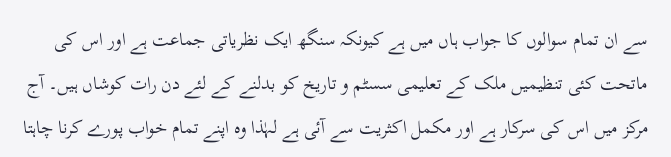سے ان تمام سوالوں کا جواب ہاں میں ہے کیونکہ سنگھ ایک نظریاتی جماعت ہے اور اس کی ماتحت کئی تنظیمیں ملک کے تعلیمی سسٹم و تاریخ کو بدلنے کے لئے دن رات کوشاں ہیں۔ آج مرکز میں اس کی سرکار ہے اور مکمل اکثریت سے آئی ہے لہٰذا وہ اپنے تمام خواب پورے کرنا چاہتا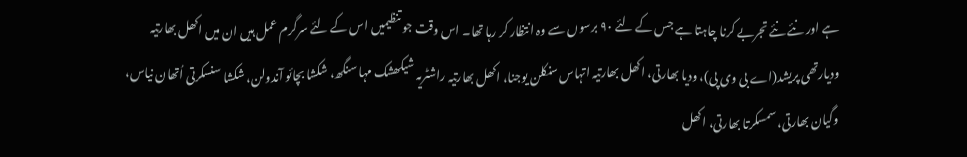ہے اور نئے نئے تجربے کرنا چاہتا ہے جس کے لئے ۹۰ برسوں سے وہ انتظار کر رہا تھا۔ اس وقت جو تنظیمیں اس کے لئے سرگرم عمل ہیں ان میں اکھل بھارتیہ ودیارتھی پریشد(اے بی وی پی)، ودیا بھارتی، اکھل بھارتیہ اتہاس سنکلن یوجنا، اکھل بھارتیہ راشٹریہ شیکھشک مہا سنگھ، شکشا بچائو آندولن، شکشا سنسکرتی اُتھان نیاس، وگیان بھارتی، سمسکرتا بھارتی، اکھل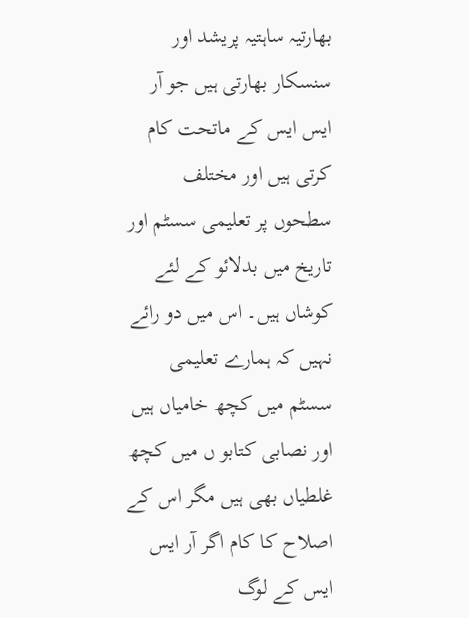بھارتیہ ساہتیہ پریشد اور سنسکار بھارتی ہیں جو آر ایس ایس کے ماتحت کام کرتی ہیں اور مختلف سطحوں پر تعلیمی سسٹم اور تاریخ میں بدلائو کے لئے کوشاں ہیں۔ اس میں دو رائے نہیں کہ ہمارے تعلیمی سسٹم میں کچھ خامیاں ہیں اور نصابی کتابو ں میں کچھ غلطیاں بھی ہیں مگر اس کے اصلاح کا کام اگر آر ایس ایس کے لوگ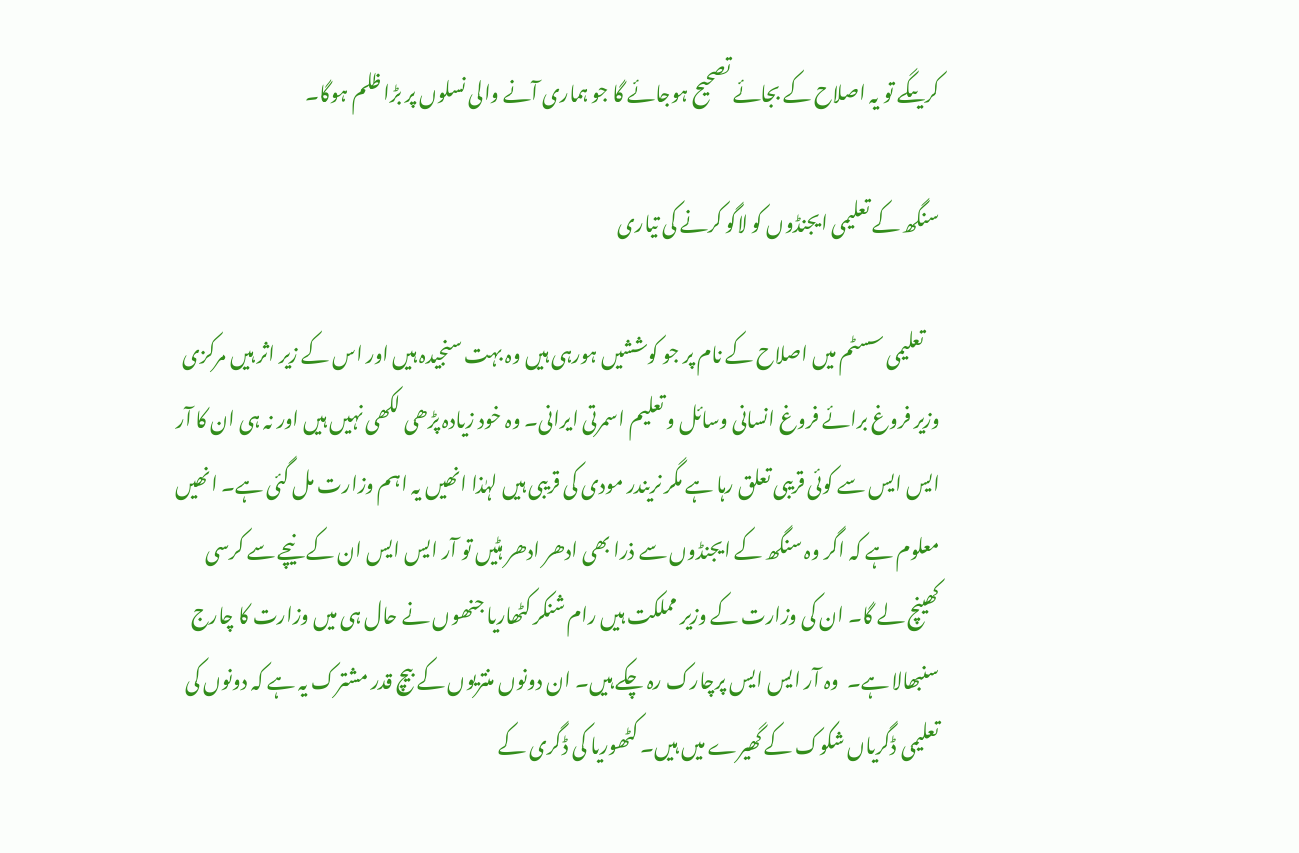کریںگے تو یہ اصلاح کے بجائے تصحیح ہوجائے گا جو ہماری آنے والی نسلوں پر بڑا ظلم ہوگا۔

سنگھ کے تعلیمی ایجنڈوں کو لاگو کرنے کی تیاری

    تعلیمی سسٹم میں اصلاح کے نام پر جو کوششیں ہورہی ہیں وہ بہت سنجیدہ ہیں اور اس کے زیر اثر ہیں مرکزی وزیر فروغ برائے فروغ انسانی وسائل و تعلیم اسمرتی ایرانی۔ وہ خود زیادہ پڑھی لکھی نہیں ہیں اور نہ ہی ان کا آر ایس ایس سے کوئی قریبی تعلق رہا ہے مگر نریندر مودی کی قریبی ہیں لہٰذا انھیں یہ اہم وزارت مل گئی ہے۔ انھیں معلوم ہے کہ اگر وہ سنگھ کے ایجنڈوں سے ذرا بھی ادھر ادھر ہٹیں تو آر ایس ایس ان کے نیچے سے کرسی کھینچ لے گا۔ ان کی وزارت کے وزیر مملکت ہیں رام شنکر کٹھاریا جنھوں نے حال ہی میں وزارت کا چارج سنبھالا ہے۔  وہ آر ایس ایس پرچارک رہ چکے ہیں۔ ان دونوں منتریوں کے بیچ قدر مشترک یہ ہے کہ دونوں کی تعلیمی ڈگریاں شکوک کے گھیرے میں ہیں۔ کٹھوریا کی ڈگری کے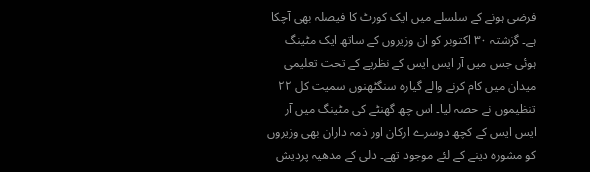فرضی ہونے کے سلسلے میں ایک کورٹ کا فیصلہ بھی آچکا ہے۔ گزشتہ ۳۰ اکتوبر کو ان وزیروں کے ساتھ ایک مٹینگ ہوئی جس میں آر ایس ایس کے نظریے کے تحت تعلیمی میدان میں کام کرنے والے گیارہ سنگٹھنوں سمیت کل ۲۲ تنظیموں نے حصہ لیا۔ اس چھ گھنٹے کی مٹینگ میں آر ایس ایس کے کچھ دوسرے ارکان اور ذمہ داران بھی وزیروں کو مشورہ دینے کے لئے موجود تھے۔ دلی کے مدھیہ پردیش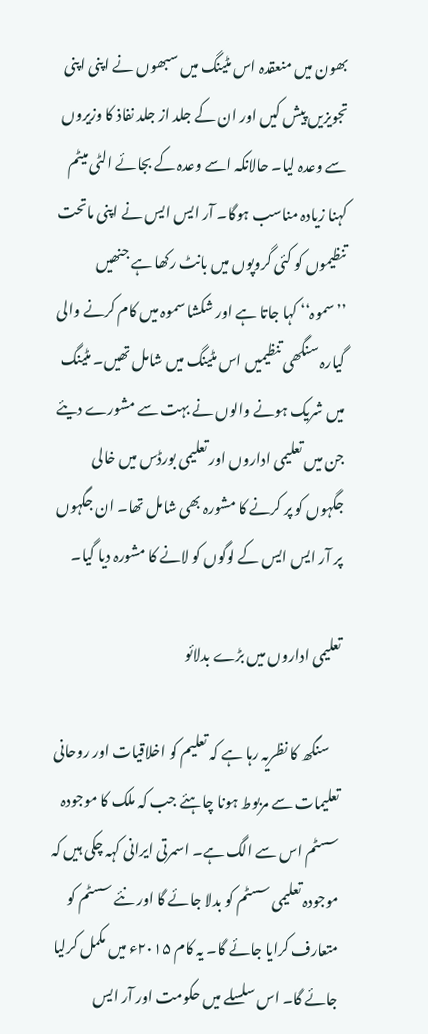بھون میں منعقدہ اس مٹینگ میں سبھوں نے اپنی اپنی تجویزیں پیش کیں اور ان کے جلد از جلد نفاذ کا وزیروں سے وعدہ لیا۔ حالانکہ اسے وعدہ کے بجائے الٹی میٹم کہنا زیادہ مناسب ہوگا۔ آر ایس ایس نے اپنی ماتحت تنظیموں کو کئی گروپوں میں بانٹ رکھا ہے جنھیں ’’سموہ‘‘ کہا جاتا ہے اور شکشا سموہ میں کام کرنے والی گیارہ سنگھی تنظیمیں اس مٹینگ میں شامل تھیں۔ مٹینگ میں شریک ہونے والوں نے بہت سے مشورے دیئے جن میں تعلیمی اداروں اور تعلیمی بورڈس میں خالی جگہوں کو پر کرنے کا مشورہ بھی شامل تھا۔ ان جگہوں پر آر ایس ایس کے لوگوں کو لانے کا مشورہ دیا گیا۔

تعلیمی اداروں میں بڑے بدلائو

    سنگھ کا نظریہ رہا ہے کہ تعلیم کو اخلاقیات اور روحانی تعلیمات سے مربوط ہونا چاہئے جب کہ ملک کا موجودہ سسٹم اس سے الگ ہے۔ اسمرتی ایرانی کہہ چکی ہیں کہ موجودہ تعلیمی سسٹم کو بدلا جائے گا اور نئے سسٹم کو متعارف کرایا جائے گا۔ یہ کام ۲۰۱۵ء میں مکمل کرلیا جائے گا۔ اس سلسلے میں حکومت اور آر ایس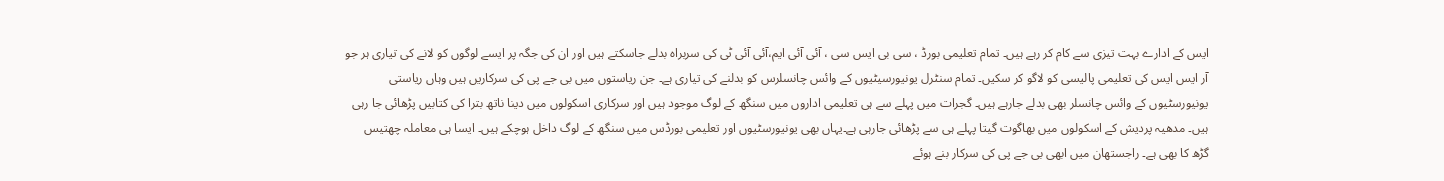ایس کے ادارے بہت تیزی سے کام کر رہے ہیں۔ تمام تعلیمی بورڈ ، سی بی ایس سی ، آئی آئی ایم،آئی آئی ٹی کی سربراہ بدلے جاسکتے ہیں اور ان کی جگہ پر ایسے لوگوں کو لانے کی تیاری ہر جو آر ایس ایس کی تعلیمی پالیسی کو لاگو کر سکیں۔ تمام سنٹرل یونیورسیٹیوں کے وائس چانسلرس کو بدلنے کی تیاری ہے۔ جن ریاستوں میں بی جے پی کی سرکاریں ہیں وہاں ریاستی یونیورسٹیوں کے وائس چانسلر بھی بدلے جارہے ہیں۔ گجرات میں پہلے سے ہی تعلیمی اداروں میں سنگھ کے لوگ موجود ہیں اور سرکاری اسکولوں میں دینا ناتھ بترا کی کتابیں پڑھائی جا رہی ہیں۔ مدھیہ پردیش کے اسکولوں میں بھاگوت گیتا پہلے ہی سے پڑھائی جارہی ہے۔یہاں بھی یونیورسٹیوں اور تعلیمی بورڈس میں سنگھ کے لوگ داخل ہوچکے ہیں۔ ایسا ہی معاملہ چھتیس گڑھ کا بھی ہے۔ راجستھان میں ابھی بی جے پی کی سرکار بنے ہوئے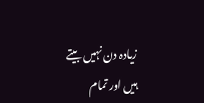زیادہ دن نہیں بیتے ہیں اور تمام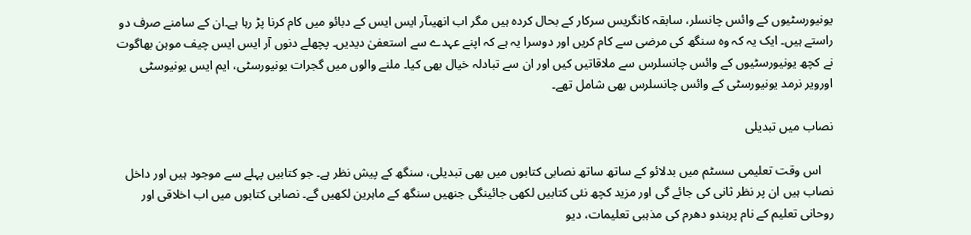یونیورسٹیوں کے وائس چانسلر، سابقہ کانگریس سرکار کے بحال کردہ ہیں مگر اب انھیںآر ایس ایس کے دبائو میں کام کرنا پڑ رہا ہے۔ان کے سامنے صرف دو راستے ہیں۔ ایک یہ کہ وہ سنگھ کی مرضی سے کام کریں اور دوسرا یہ ہے کہ اپنے عہدے سے استعفیٰ دیدیں۔ پچھلے دنوں آر ایس ایس چیف موہن بھاگوت نے کچھ یونیورسٹیوں کے وائس چانسلرس سے ملاقاتیں کیں اور ان سے تبادلہ خیال بھی کیا۔ ملنے والوں میں گجرات یونیورسٹی، ایم ایس یونیوسٹی اورویر نرمد یونیورسٹی کے وائس چانسلرس بھی شامل تھے۔

نصاب میں تبدیلی

    اس وقت تعلیمی سسٹم میں بدلائو کے ساتھ ساتھ نصابی کتابوں میں بھی تبدیلی، سنگھ کے پیش نظر ہے۔ جو کتابیں پہلے سے موجود ہیں اور داخل نصاب ہیں ان پر نظر ثانی کی جائے گی اور مزید کچھ نئی کتابیں لکھی جائینگی جنھیں سنگھ کے ماہرین لکھیں گے۔ نصابی کتابوں میں اب اخلاقی اور روحانی تعلیم کے نام پرہندو دھرم کی مذہبی تعلیمات، دیو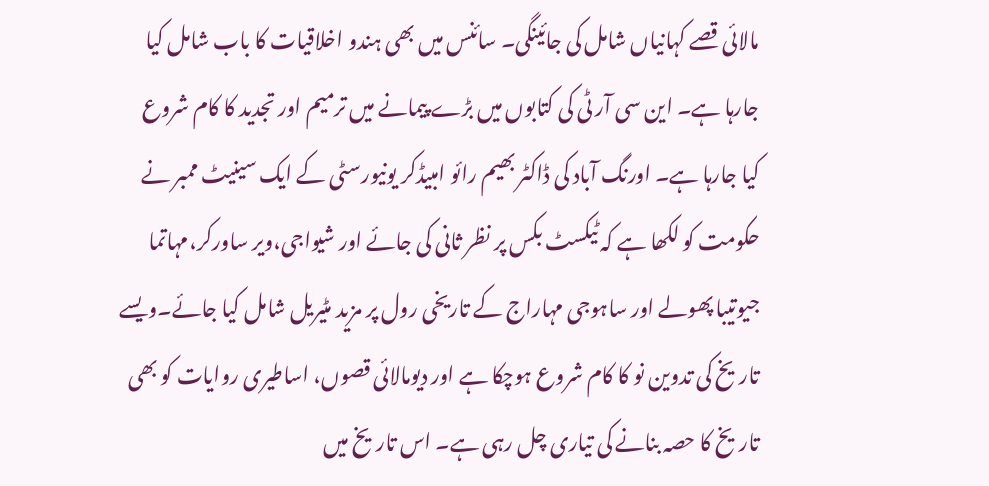مالائی قصے کہانیاں شامل کی جائینگی۔ سائنس میں بھی ہندو اخلاقیات کا باب شامل کیا جارہا ہے۔ این سی آر ٹی کی کتابوں میں بڑے پیمانے میں ترمیم اور تجدید کا کام شروع کیا جارہا ہے۔ اورنگ آباد کی ڈاکٹر بھیم رائو امبیڈکر یونیورسٹی کے ایک سینیٹ ممبر نے حکومت کو لکھا ہے کہ ٹیکسٹ بکس پر نظر ثانی کی جائے اور شیواجی،ویر ساورکر،مہاتما جیوتیبا پھولے اور ساہوجی مہاراج کے تاریخی رول پر مزید مٹیریل شامل کیا جائے۔ویسے تاریخ کی تدوین نو کا کام شروع ہوچکا ہے اور دیومالائی قصوں، اساطیری روایات کو بھی تاریخ کا حصہ بنانے کی تیاری چل رہی ہے۔ اس تاریخ میں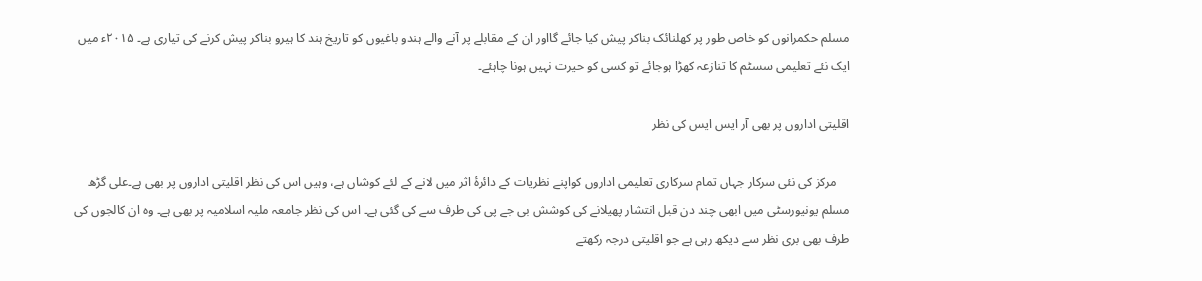مسلم حکمرانوں کو خاص طور پر کھلنائک بناکر پیش کیا جائے گااور ان کے مقابلے پر آنے والے ہندو باغیوں کو تاریخ ہند کا ہیرو بناکر پیش کرنے کی تیاری ہے۔ ۲۰۱۵ء میں ایک نئے تعلیمی سسٹم کا تنازعہ کھڑا ہوجائے تو کسی کو حیرت نہیں ہونا چاہئے۔

اقلیتی اداروں پر بھی آر ایس ایس کی نظر

    مرکز کی نئی سرکار جہاں تمام سرکاری تعلیمی اداروں کواپنے نظریات کے دائرۂ اثر میں لانے کے لئے کوشاں ہے، وہیں اس کی نظر اقلیتی اداروں پر بھی ہے۔علی گڑھ مسلم یونیورسٹی میں ابھی چند دن قبل انتشار پھیلانے کی کوشش بی جے پی کی طرف سے کی گئی ہے۔ اس کی نظر جامعہ ملیہ اسلامیہ پر بھی ہے۔ وہ ان کالجوں کی طرف بھی بری نظر سے دیکھ رہی ہے جو اقلیتی درجہ رکھتے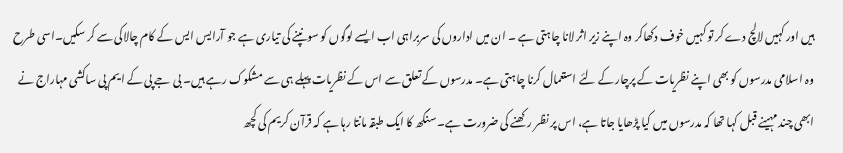ہیں اور کہیں لالچ دے کر تو کہیں خوف دکھاکر وہ اپنے زیر اثر لانا چاہتی ہے ۔ ان میں اداروں کی سربراہی اب ایسے لوگوں کو سونپنے کی تیاری ہے جو آرایس ایس کے کام چالاکی سے کر سکیں۔اسی طرح وہ اسلامی مدرسوں کو بھی اپنے نظریات کے پرچار کے لئے استعمال کرنا چاہتی ہے۔ مدرسوں کے تعلق سے اس کے نظریات پہلے ہی سے مشکوک رہے ہیں۔ بی جے پی کے ایم پی ساکشی مہاراج نے ابھی چند مہینے قبل کہا تھا کہ مدرسوں میں کیا پڑھایا جاتا ہے، اس پر نظر رکھنے کی ضرورت ہے۔ سنگھ کا ایک طبقہ مانتا رہا ہے کہ قرآن کریم کی کچھ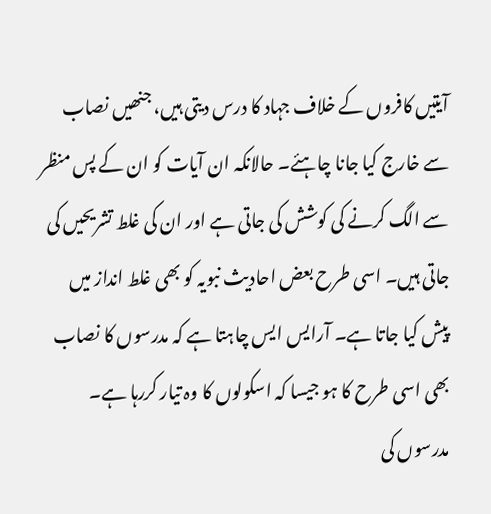آیتیں کافروں کے خلاف جہاد کا درس دیتی ہیں، جنھیں نصاب سے خارج کیا جانا چاہئے۔ حالانکہ ان آیات کو ان کے پس منظر سے الگ کرنے کی کوشش کی جاتی ہے اور ان کی غلط تشریحیں کی جاتی ہیں۔ اسی طرح بعض احادیث نبویہ کو بھی غلط انداز میں پیش کیا جاتا ہے۔ آرایس ایس چاہتا ہے کہ مدرسوں کا نصاب بھی اسی طرح کا ہو جیسا کہ اسکولوں کا وہ تیار کررہا ہے۔ مدرسوں کی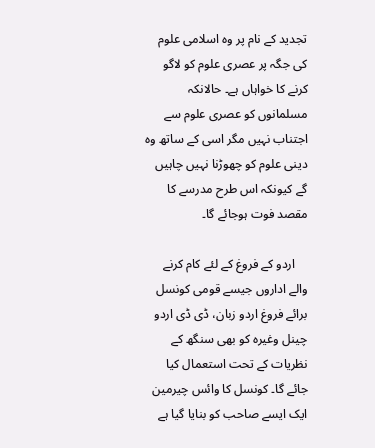تجدید کے نام پر وہ اسلامی علوم کی جگہ پر عصری علوم کو لاگو کرنے کا خواہاں ہے۔ حالانکہ مسلمانوں کو عصری علوم سے اجتناب نہیں مگر اسی کے ساتھ وہ دینی علوم کو چھوڑنا نہیں چاہیں گے کیونکہ اس طرح مدرسے کا مقصد فوت ہوجائے گا۔

    اردو کے فروغ کے لئے کام کرنے والے اداروں جیسے قومی کونسل برائے فروغ اردو زبان، ڈی ڈی اردو چینل وغیرہ کو بھی سنگھ کے نظریات کے تحت استعمال کیا جائے گا۔ کونسل کا وائس چیرمین ایک ایسے صاحب کو بنایا گیا ہے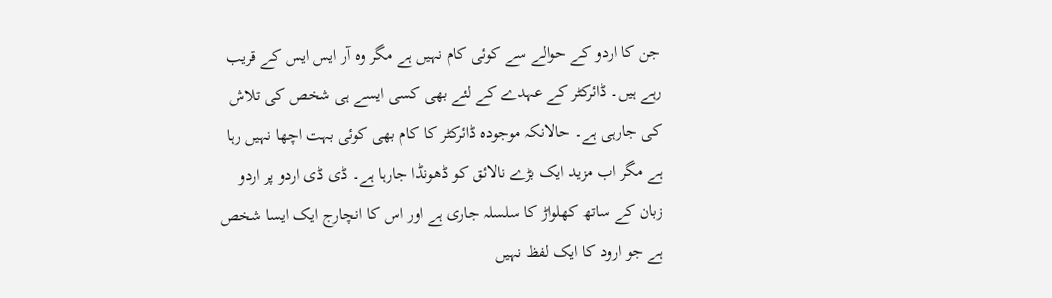جن کا اردو کے حوالے سے کوئی کام نہیں ہے مگر وہ آر ایس ایس کے قریب رہے ہیں۔ ڈائرکٹر کے عہدے کے لئے بھی کسی ایسے ہی شخص کی تلاش کی جارہی ہے۔ حالانکہ موجودہ ڈائرکٹر کا کام بھی کوئی بہت اچھا نہیں رہا ہے مگر اب مزید ایک بڑے نالائق کو ڈھونڈا جارہا ہے۔ ڈی ڈی اردو پر اردو زبان کے ساتھ کھلواڑ کا سلسلہ جاری ہے اور اس کا انچارج ایک ایسا شخص ہے جو ارود کا ایک لفظ نہیں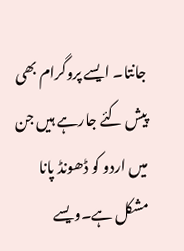جانتا۔ ایسے پروگرام بھی پیش کئے جارہے ہیں جن میں اردو کو ڈھونڈ پانا مشکل ہے۔ویسے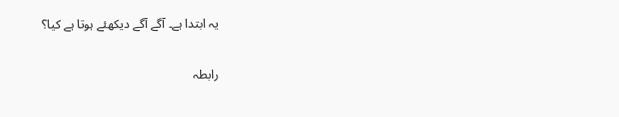یہ ابتدا ہے۔ آگے آگے دیکھئے ہوتا ہے کیا؟


رابطہ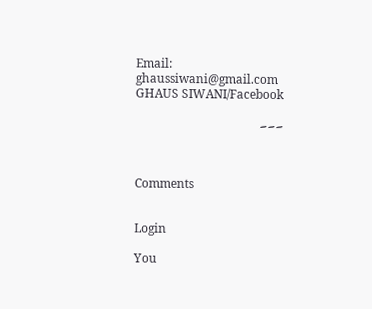Email: ghaussiwani@gmail.com
GHAUS SIWANI/Facebook

۔۔۔



Comments


Login

You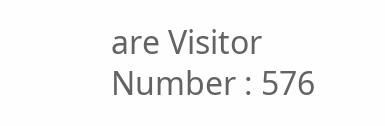are Visitor Number : 576